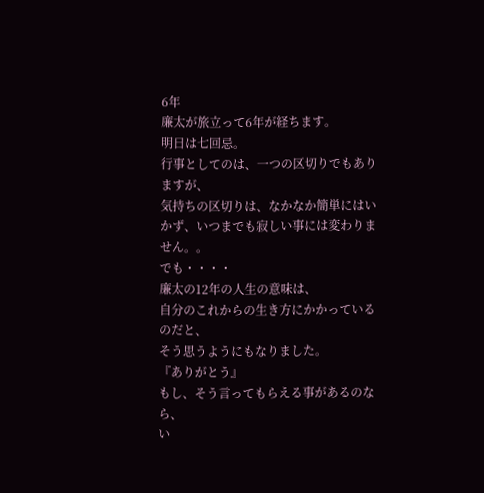6年
廉太が旅立って6年が経ちます。
明日は七回忌。
行事としてのは、一つの区切りでもありますが、
気持ちの区切りは、なかなか簡単にはいかず、いつまでも寂しい事には変わりません。。
でも・・・・
廉太の12年の人生の意味は、
自分のこれからの生き方にかかっているのだと、
そう思うようにもなりました。
『ありがとう』
もし、そう言ってもらえる事があるのなら、
い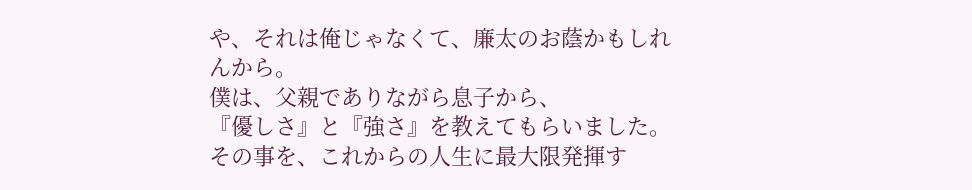や、それは俺じゃなくて、廉太のお蔭かもしれんから。
僕は、父親でありながら息子から、
『優しさ』と『強さ』を教えてもらいました。
その事を、これからの人生に最大限発揮す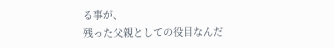る事が、
残った父親としての役目なんだ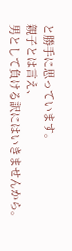と勝手に思っています。
親子とは言え、
男として負ける訳にはいきませんから。